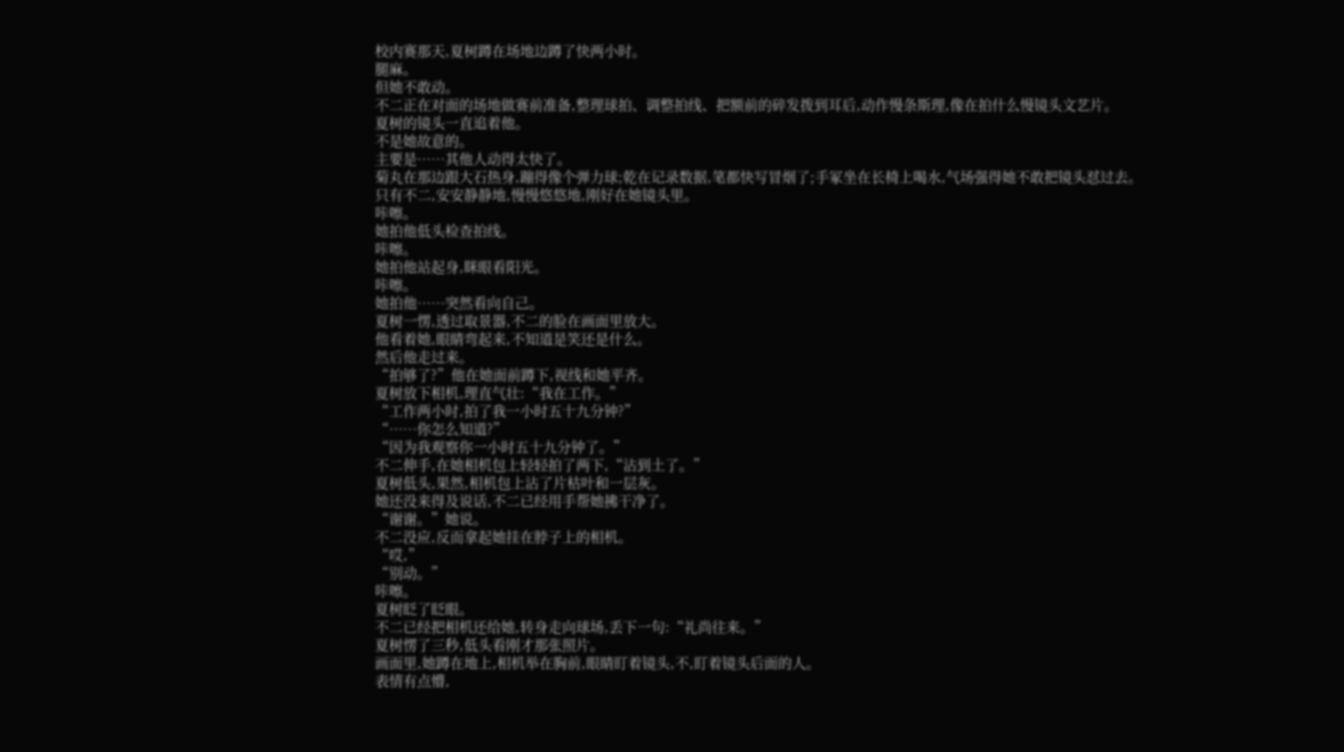校内赛那天,夏树蹲在场地边蹲了快两小时。
腿麻。
但她不敢动。
不二正在对面的场地做赛前准备,整理球拍、调整拍线、把额前的碎发拨到耳后,动作慢条斯理,像在拍什么慢镜头文艺片。
夏树的镜头一直追着他。
不是她故意的。
主要是……其他人动得太快了。
菊丸在那边跟大石热身,蹦得像个弹力球;乾在记录数据,笔都快写冒烟了;手冢坐在长椅上喝水,气场强得她不敢把镜头怼过去。
只有不二,安安静静地,慢慢悠悠地,刚好在她镜头里。
咔嚓。
她拍他低头检查拍线。
咔嚓。
她拍他站起身,眯眼看阳光。
咔嚓。
她拍他……突然看向自己。
夏树一愣,透过取景器,不二的脸在画面里放大。
他看着她,眼睛弯起来,不知道是笑还是什么。
然后他走过来。
“拍够了?”他在她面前蹲下,视线和她平齐。
夏树放下相机,理直气壮:“我在工作。”
“工作两小时,拍了我一小时五十九分钟?”
“……你怎么知道?”
“因为我观察你一小时五十九分钟了。”
不二伸手,在她相机包上轻轻拍了两下,“沾到土了。”
夏树低头,果然,相机包上沾了片枯叶和一层灰。
她还没来得及说话,不二已经用手帮她拂干净了。
“谢谢。”她说。
不二没应,反而拿起她挂在脖子上的相机。
“哎,”
“别动。”
咔嚓。
夏树眨了眨眼。
不二已经把相机还给她,转身走向球场,丢下一句:“礼尚往来。”
夏树愣了三秒,低头看刚才那张照片。
画面里,她蹲在地上,相机举在胸前,眼睛盯着镜头,不,盯着镜头后面的人。
表情有点懵,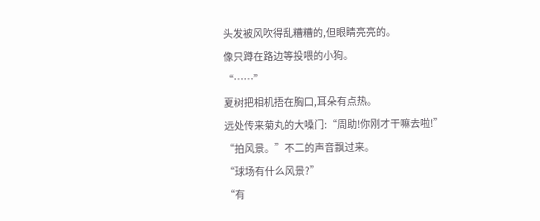头发被风吹得乱糟糟的,但眼睛亮亮的。
像只蹲在路边等投喂的小狗。
“……”
夏树把相机捂在胸口,耳朵有点热。
远处传来菊丸的大嗓门:“周助!你刚才干嘛去啦!”
“拍风景。”不二的声音飘过来。
“球场有什么风景?”
“有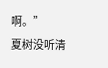啊。”
夏树没听清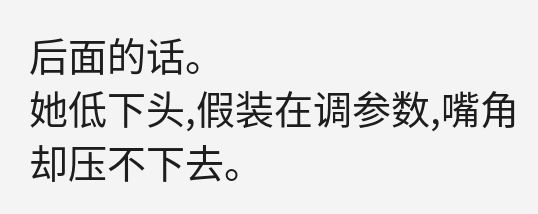后面的话。
她低下头,假装在调参数,嘴角却压不下去。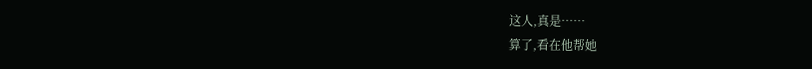这人,真是……
算了,看在他帮她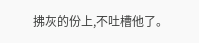拂灰的份上,不吐槽他了。